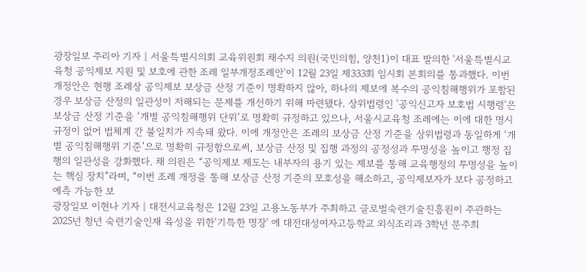광장일보 주리아 기자 | 서울특별시의회 교육위원회 채수지 의원(국민의힘, 양천1)이 대표 발의한 '서울특별시교육청 공익제보 지원 및 보호에 관한 조례 일부개정조례안'이 12월 23일 제333회 임시회 본회의를 통과했다. 이번 개정안은 현행 조례상 공익제보 보상금 산정 기준이 명확하지 않아, 하나의 제보에 복수의 공익침해행위가 포함된 경우 보상금 산정의 일관성이 저해되는 문제를 개선하기 위해 마련됐다. 상위법령인 '공익신고자 보호법 시행령'은 보상금 산정 기준을 ‘개별 공익침해행위 단위’로 명확히 규정하고 있으나, 서울시교육청 조례에는 이에 대한 명시 규정이 없어 법체계 간 불일치가 지속돼 왔다. 이에 개정안은 조례의 보상금 산정 기준을 상위법령과 동일하게 ‘개별 공익침해행위 기준’으로 명확히 규정함으로써, 보상금 산정 및 집행 과정의 공정성과 투명성을 높이고 행정 집행의 일관성을 강화했다. 채 의원은 “공익제보 제도는 내부자의 용기 있는 제보를 통해 교육행정의 투명성을 높이는 핵심 장치”라며, “이번 조례 개정을 통해 보상금 산정 기준의 모호성을 해소하고, 공익제보자가 보다 공정하고 예측 가능한 보
광장일보 이현나 기자 | 대전시교육청은 12월 23일 고용노동부가 주최하고 글로벌숙련기술진흥원이 주관하는 2025년 청년 숙련기술인재 육성을 위한‘기특한 명장' 에 대전대성여자고등학교 외식조리과 3학년 문주희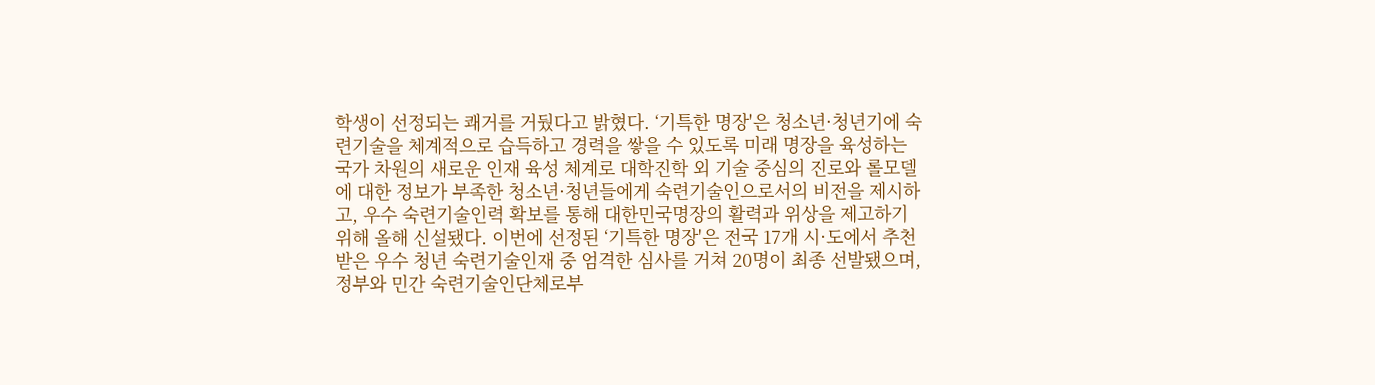학생이 선정되는 쾌거를 거뒀다고 밝혔다. ‘기특한 명장'은 청소년·청년기에 숙련기술을 체계적으로 습득하고 경력을 쌓을 수 있도록 미래 명장을 육성하는 국가 차원의 새로운 인재 육성 체계로 대학진학 외 기술 중심의 진로와 롤모델에 대한 정보가 부족한 청소년·청년들에게 숙련기술인으로서의 비전을 제시하고, 우수 숙련기술인력 확보를 통해 대한민국명장의 활력과 위상을 제고하기 위해 올해 신설됐다. 이번에 선정된 ‘기특한 명장'은 전국 17개 시·도에서 추천받은 우수 청년 숙련기술인재 중 엄격한 심사를 거쳐 20명이 최종 선발됐으며, 정부와 민간 숙련기술인단체로부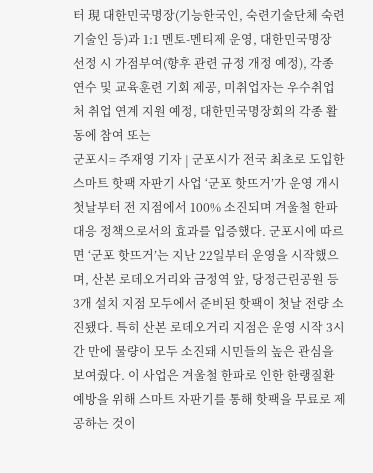터 現 대한민국명장(기능한국인, 숙련기술단체 숙련기술인 등)과 1:1 멘토-멘티제 운영, 대한민국명장 선정 시 가점부여(향후 관련 규정 개정 예정), 각종 연수 및 교육훈련 기회 제공, 미취업자는 우수취업처 취업 연계 지원 예정, 대한민국명장회의 각종 활동에 참여 또는
군포시= 주재영 기자 | 군포시가 전국 최초로 도입한 스마트 핫팩 자판기 사업 ‘군포 핫뜨거’가 운영 개시 첫날부터 전 지점에서 100% 소진되며 겨울철 한파 대응 정책으로서의 효과를 입증했다. 군포시에 따르면 ‘군포 핫뜨거’는 지난 22일부터 운영을 시작했으며, 산본 로데오거리와 금정역 앞, 당정근린공원 등 3개 설치 지점 모두에서 준비된 핫팩이 첫날 전량 소진됐다. 특히 산본 로데오거리 지점은 운영 시작 3시간 만에 물량이 모두 소진돼 시민들의 높은 관심을 보여줬다. 이 사업은 겨울철 한파로 인한 한랭질환 예방을 위해 스마트 자판기를 통해 핫팩을 무료로 제공하는 것이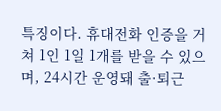특징이다. 휴대전화 인증을 거쳐 1인 1일 1개를 받을 수 있으며, 24시간 운영돼 출·퇴근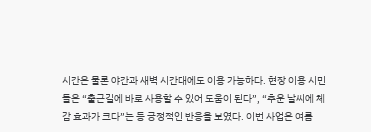시간은 물론 야간과 새벽 시간대에도 이용 가능하다. 현장 이용 시민들은 “출근길에 바로 사용할 수 있어 도움이 된다”, “추운 날씨에 체감 효과가 크다”는 등 긍정적인 반응을 보였다. 이번 사업은 여름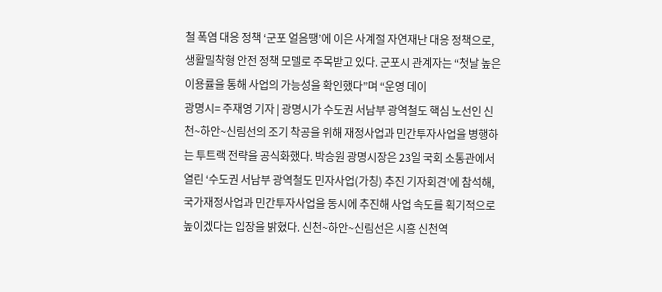철 폭염 대응 정책 ‘군포 얼음땡’에 이은 사계절 자연재난 대응 정책으로, 생활밀착형 안전 정책 모델로 주목받고 있다. 군포시 관계자는 “첫날 높은 이용률을 통해 사업의 가능성을 확인했다”며 “운영 데이
광명시= 주재영 기자 | 광명시가 수도권 서남부 광역철도 핵심 노선인 신천~하안~신림선의 조기 착공을 위해 재정사업과 민간투자사업을 병행하는 투트랙 전략을 공식화했다. 박승원 광명시장은 23일 국회 소통관에서 열린 ‘수도권 서남부 광역철도 민자사업(가칭) 추진 기자회견’에 참석해, 국가재정사업과 민간투자사업을 동시에 추진해 사업 속도를 획기적으로 높이겠다는 입장을 밝혔다. 신천~하안~신림선은 시흥 신천역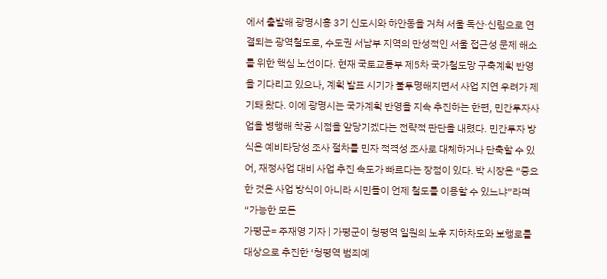에서 출발해 광명시흥 3기 신도시와 하안동을 거쳐 서울 독산·신림으로 연결되는 광역철도로, 수도권 서남부 지역의 만성적인 서울 접근성 문제 해소를 위한 핵심 노선이다. 현재 국토교통부 제5차 국가철도망 구축계획 반영을 기다리고 있으나, 계획 발표 시기가 불투명해지면서 사업 지연 우려가 제기돼 왔다. 이에 광명시는 국가계획 반영을 지속 추진하는 한편, 민간투자사업을 병행해 착공 시점을 앞당기겠다는 전략적 판단을 내렸다. 민간투자 방식은 예비타당성 조사 절차를 민자 적격성 조사로 대체하거나 단축할 수 있어, 재정사업 대비 사업 추진 속도가 빠르다는 장점이 있다. 박 시장은 “중요한 것은 사업 방식이 아니라 시민들이 언제 철도를 이용할 수 있느냐”라며 “가능한 모든
가평군= 주재영 기자 | 가평군이 청평역 일원의 노후 지하차도와 보행로를 대상으로 추진한 ‘청평역 범죄예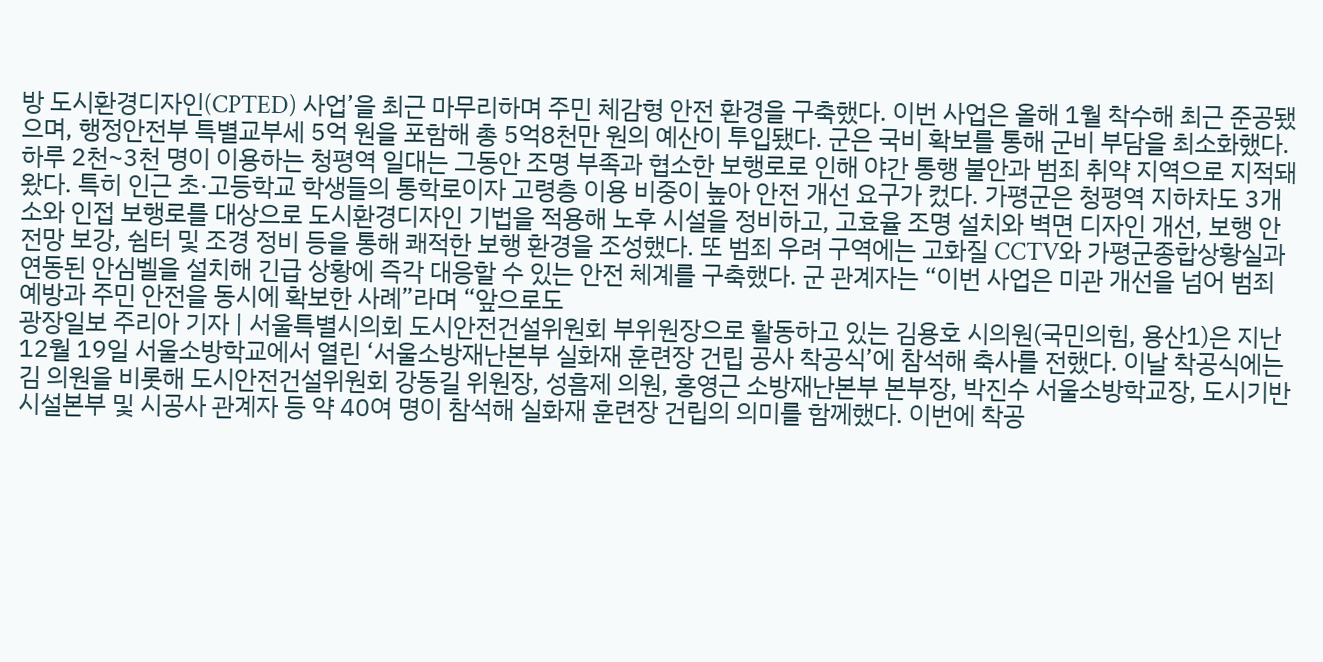방 도시환경디자인(CPTED) 사업’을 최근 마무리하며 주민 체감형 안전 환경을 구축했다. 이번 사업은 올해 1월 착수해 최근 준공됐으며, 행정안전부 특별교부세 5억 원을 포함해 총 5억8천만 원의 예산이 투입됐다. 군은 국비 확보를 통해 군비 부담을 최소화했다. 하루 2천~3천 명이 이용하는 청평역 일대는 그동안 조명 부족과 협소한 보행로로 인해 야간 통행 불안과 범죄 취약 지역으로 지적돼 왔다. 특히 인근 초·고등학교 학생들의 통학로이자 고령층 이용 비중이 높아 안전 개선 요구가 컸다. 가평군은 청평역 지하차도 3개소와 인접 보행로를 대상으로 도시환경디자인 기법을 적용해 노후 시설을 정비하고, 고효율 조명 설치와 벽면 디자인 개선, 보행 안전망 보강, 쉼터 및 조경 정비 등을 통해 쾌적한 보행 환경을 조성했다. 또 범죄 우려 구역에는 고화질 CCTV와 가평군종합상황실과 연동된 안심벨을 설치해 긴급 상황에 즉각 대응할 수 있는 안전 체계를 구축했다. 군 관계자는 “이번 사업은 미관 개선을 넘어 범죄 예방과 주민 안전을 동시에 확보한 사례”라며 “앞으로도
광장일보 주리아 기자 | 서울특별시의회 도시안전건설위원회 부위원장으로 활동하고 있는 김용호 시의원(국민의힘, 용산1)은 지난 12월 19일 서울소방학교에서 열린 ‘서울소방재난본부 실화재 훈련장 건립 공사 착공식’에 참석해 축사를 전했다. 이날 착공식에는 김 의원을 비롯해 도시안전건설위원회 강동길 위원장, 성흠제 의원, 홍영근 소방재난본부 본부장, 박진수 서울소방학교장, 도시기반시설본부 및 시공사 관계자 등 약 40여 명이 참석해 실화재 훈련장 건립의 의미를 함께했다. 이번에 착공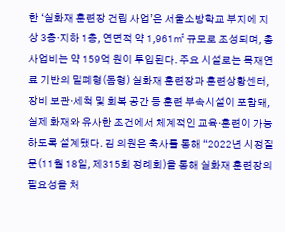한 ‘실화재 훈련장 건립 사업’은 서울소방학교 부지에 지상 3층·지하 1층, 연면적 약 1,961㎡ 규모로 조성되며, 총 사업비는 약 159억 원이 투입된다. 주요 시설로는 목재연료 기반의 밀폐형(돔형) 실화재 훈련장과 훈련상황센터, 장비 보관·세척 및 회복 공간 등 훈련 부속시설이 포함돼, 실제 화재와 유사한 조건에서 체계적인 교육·훈련이 가능하도록 설계됐다. 김 의원은 축사를 통해 “2022년 시정질문(11월 18일, 제315회 정례회)을 통해 실화재 훈련장의 필요성을 처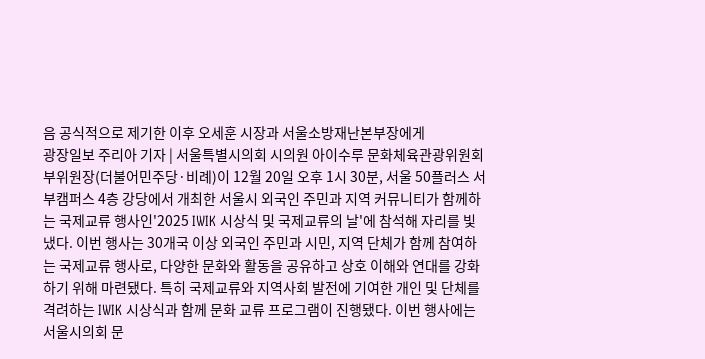음 공식적으로 제기한 이후 오세훈 시장과 서울소방재난본부장에게
광장일보 주리아 기자 | 서울특별시의회 시의원 아이수루 문화체육관광위원회 부위원장(더불어민주당·비례)이 12월 20일 오후 1시 30분, 서울 50플러스 서부캠퍼스 4층 강당에서 개최한 서울시 외국인 주민과 지역 커뮤니티가 함께하는 국제교류 행사인'2025 IWIK 시상식 및 국제교류의 날'에 참석해 자리를 빛냈다. 이번 행사는 30개국 이상 외국인 주민과 시민, 지역 단체가 함께 참여하는 국제교류 행사로, 다양한 문화와 활동을 공유하고 상호 이해와 연대를 강화하기 위해 마련됐다. 특히 국제교류와 지역사회 발전에 기여한 개인 및 단체를 격려하는 IWIK 시상식과 함께 문화 교류 프로그램이 진행됐다. 이번 행사에는 서울시의회 문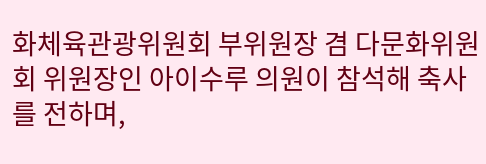화체육관광위원회 부위원장 겸 다문화위원회 위원장인 아이수루 의원이 참석해 축사를 전하며,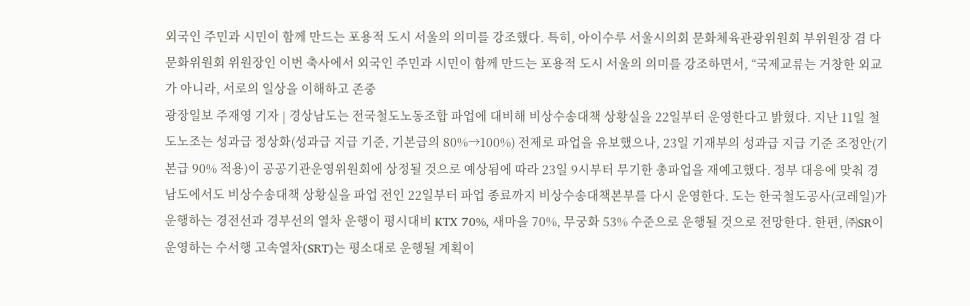외국인 주민과 시민이 함께 만드는 포용적 도시 서울의 의미를 강조했다. 특히, 아이수루 서울시의회 문화체육관광위원회 부위원장 겸 다문화위원회 위원장인 이번 축사에서 외국인 주민과 시민이 함께 만드는 포용적 도시 서울의 의미를 강조하면서, “국제교류는 거창한 외교가 아니라, 서로의 일상을 이해하고 존중
광장일보 주재영 기자 | 경상남도는 전국철도노동조합 파업에 대비해 비상수송대책 상황실을 22일부터 운영한다고 밝혔다. 지난 11일 철도노조는 성과급 정상화(성과급 지급 기준, 기본급의 80%→100%) 전제로 파업을 유보했으나, 23일 기재부의 성과급 지급 기준 조정안(기본급 90% 적용)이 공공기관운영위원회에 상정될 것으로 예상됨에 따라 23일 9시부터 무기한 총파업을 재예고했다. 정부 대응에 맞춰 경남도에서도 비상수송대책 상황실을 파업 전인 22일부터 파업 종료까지 비상수송대책본부를 다시 운영한다. 도는 한국철도공사(코레일)가 운행하는 경전선과 경부선의 열차 운행이 평시대비 KTX 70%, 새마을 70%, 무궁화 53% 수준으로 운행될 것으로 전망한다. 한편, ㈜SR이 운영하는 수서행 고속열차(SRT)는 평소대로 운행될 계획이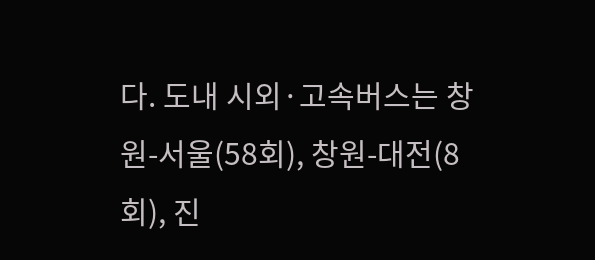다. 도내 시외·고속버스는 창원-서울(58회), 창원-대전(8회), 진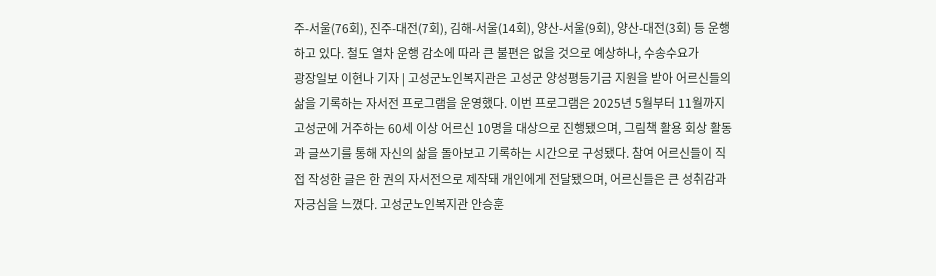주-서울(76회), 진주-대전(7회), 김해-서울(14회), 양산-서울(9회), 양산-대전(3회) 등 운행하고 있다. 철도 열차 운행 감소에 따라 큰 불편은 없을 것으로 예상하나, 수송수요가
광장일보 이현나 기자 | 고성군노인복지관은 고성군 양성평등기금 지원을 받아 어르신들의 삶을 기록하는 자서전 프로그램을 운영했다. 이번 프로그램은 2025년 5월부터 11월까지 고성군에 거주하는 60세 이상 어르신 10명을 대상으로 진행됐으며, 그림책 활용 회상 활동과 글쓰기를 통해 자신의 삶을 돌아보고 기록하는 시간으로 구성됐다. 참여 어르신들이 직접 작성한 글은 한 권의 자서전으로 제작돼 개인에게 전달됐으며, 어르신들은 큰 성취감과 자긍심을 느꼈다. 고성군노인복지관 안승훈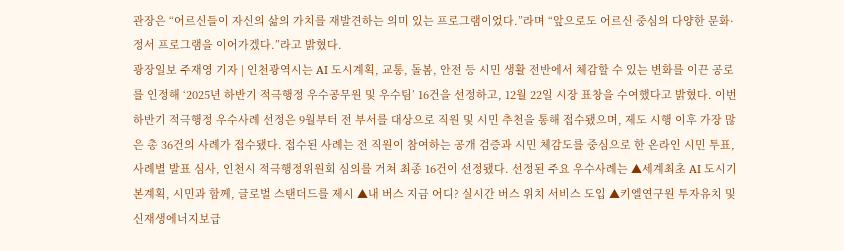관장은 “어르신들이 자신의 삶의 가치를 재발견하는 의미 있는 프로그램이었다.”라며 “앞으로도 어르신 중심의 다양한 문화·정서 프로그램을 이어가겠다.”라고 밝혔다.
광장일보 주재영 기자 | 인천광역시는 AI 도시계획, 교통, 돌봄, 안전 등 시민 생활 전반에서 체감할 수 있는 변화를 이끈 공로를 인정해 ‘2025년 하반기 적극행정 우수공무원 및 우수팀’ 16건을 선정하고, 12월 22일 시장 표창을 수여했다고 밝혔다. 이번 하반기 적극행정 우수사례 선정은 9월부터 전 부서를 대상으로 직원 및 시민 추천을 통해 접수됐으며, 제도 시행 이후 가장 많은 총 36건의 사례가 접수됐다. 접수된 사례는 전 직원이 참여하는 공개 검증과 시민 체감도를 중심으로 한 온라인 시민 투표, 사례별 발표 심사, 인천시 적극행정위원회 심의를 거쳐 최종 16건이 선정됐다. 선정된 주요 우수사례는 ▲세계최초 AI 도시기본계획, 시민과 함께, 글로벌 스탠더드를 제시 ▲내 버스 지금 어디? 실시간 버스 위치 서비스 도입 ▲키엘연구원 투자유치 및 신재생에너지보급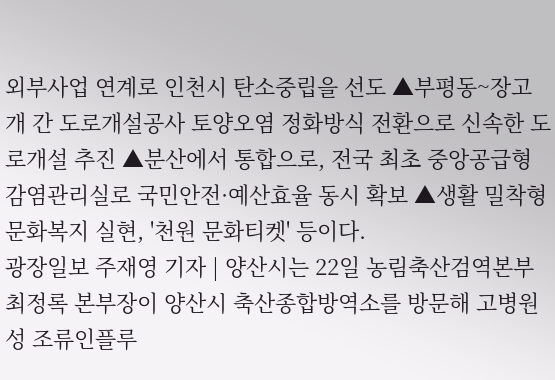외부사업 연계로 인천시 탄소중립을 선도 ▲부평동~장고개 간 도로개설공사 토양오염 정화방식 전환으로 신속한 도로개설 추진 ▲분산에서 통합으로, 전국 최초 중앙공급형 감염관리실로 국민안전·예산효율 동시 확보 ▲생활 밀착형 문화복지 실현, '천원 문화티켓' 등이다.
광장일보 주재영 기자 | 양산시는 22일 농림축산검역본부 최정록 본부장이 양산시 축산종합방역소를 방문해 고병원성 조류인플루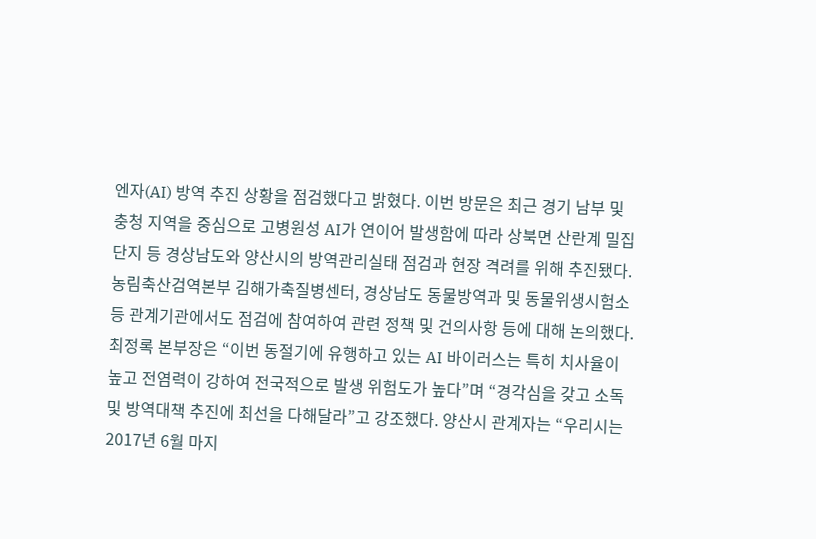엔자(AI) 방역 추진 상황을 점검했다고 밝혔다. 이번 방문은 최근 경기 남부 및 충청 지역을 중심으로 고병원성 AI가 연이어 발생함에 따라 상북면 산란계 밀집단지 등 경상남도와 양산시의 방역관리실태 점검과 현장 격려를 위해 추진됐다. 농림축산검역본부 김해가축질병센터, 경상남도 동물방역과 및 동물위생시험소 등 관계기관에서도 점검에 참여하여 관련 정책 및 건의사항 등에 대해 논의했다. 최정록 본부장은 “이번 동절기에 유행하고 있는 AI 바이러스는 특히 치사율이 높고 전염력이 강하여 전국적으로 발생 위험도가 높다”며 “경각심을 갖고 소독 및 방역대책 추진에 최선을 다해달라”고 강조했다. 양산시 관계자는 “우리시는 2017년 6월 마지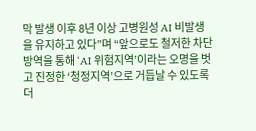막 발생 이후 8년 이상 고병원성 AI 비발생을 유지하고 있다”며 “앞으로도 철저한 차단방역을 통해 ‘AI 위험지역’이라는 오명을 벗고 진정한 ‘청정지역’으로 거듭날 수 있도록 더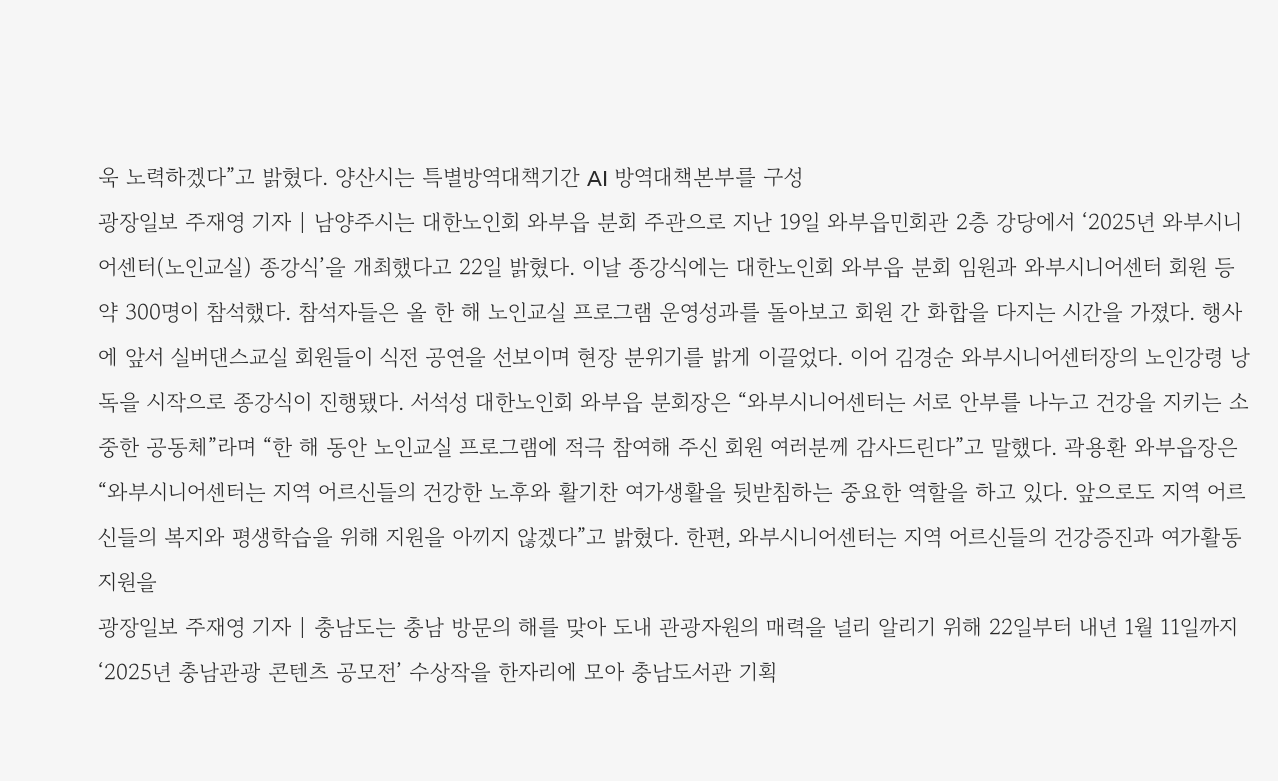욱 노력하겠다”고 밝혔다. 양산시는 특별방역대책기간 AI 방역대책본부를 구성
광장일보 주재영 기자 | 남양주시는 대한노인회 와부읍 분회 주관으로 지난 19일 와부읍민회관 2층 강당에서 ‘2025년 와부시니어센터(노인교실) 종강식’을 개최했다고 22일 밝혔다. 이날 종강식에는 대한노인회 와부읍 분회 임원과 와부시니어센터 회원 등 약 300명이 참석했다. 참석자들은 올 한 해 노인교실 프로그램 운영성과를 돌아보고 회원 간 화합을 다지는 시간을 가졌다. 행사에 앞서 실버댄스교실 회원들이 식전 공연을 선보이며 현장 분위기를 밝게 이끌었다. 이어 김경순 와부시니어센터장의 노인강령 낭독을 시작으로 종강식이 진행됐다. 서석성 대한노인회 와부읍 분회장은 “와부시니어센터는 서로 안부를 나누고 건강을 지키는 소중한 공동체”라며 “한 해 동안 노인교실 프로그램에 적극 참여해 주신 회원 여러분께 감사드린다”고 말했다. 곽용환 와부읍장은 “와부시니어센터는 지역 어르신들의 건강한 노후와 활기찬 여가생활을 뒷받침하는 중요한 역할을 하고 있다. 앞으로도 지역 어르신들의 복지와 평생학습을 위해 지원을 아끼지 않겠다”고 밝혔다. 한편, 와부시니어센터는 지역 어르신들의 건강증진과 여가활동 지원을
광장일보 주재영 기자 | 충남도는 충남 방문의 해를 맞아 도내 관광자원의 매력을 널리 알리기 위해 22일부터 내년 1월 11일까지 ‘2025년 충남관광 콘텐츠 공모전’ 수상작을 한자리에 모아 충남도서관 기획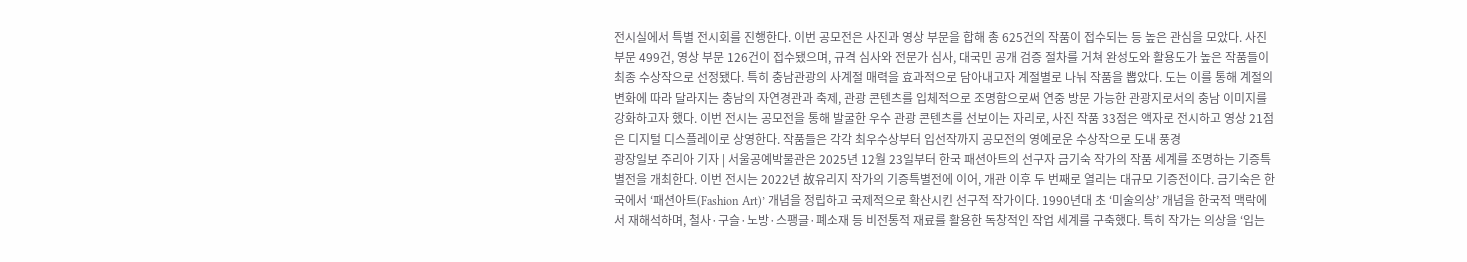전시실에서 특별 전시회를 진행한다. 이번 공모전은 사진과 영상 부문을 합해 총 625건의 작품이 접수되는 등 높은 관심을 모았다. 사진 부문 499건, 영상 부문 126건이 접수됐으며, 규격 심사와 전문가 심사, 대국민 공개 검증 절차를 거쳐 완성도와 활용도가 높은 작품들이 최종 수상작으로 선정됐다. 특히 충남관광의 사계절 매력을 효과적으로 담아내고자 계절별로 나눠 작품을 뽑았다. 도는 이를 통해 계절의 변화에 따라 달라지는 충남의 자연경관과 축제, 관광 콘텐츠를 입체적으로 조명함으로써 연중 방문 가능한 관광지로서의 충남 이미지를 강화하고자 했다. 이번 전시는 공모전을 통해 발굴한 우수 관광 콘텐츠를 선보이는 자리로, 사진 작품 33점은 액자로 전시하고 영상 21점은 디지털 디스플레이로 상영한다. 작품들은 각각 최우수상부터 입선작까지 공모전의 영예로운 수상작으로 도내 풍경
광장일보 주리아 기자 | 서울공예박물관은 2025년 12월 23일부터 한국 패션아트의 선구자 금기숙 작가의 작품 세계를 조명하는 기증특별전을 개최한다. 이번 전시는 2022년 故유리지 작가의 기증특별전에 이어, 개관 이후 두 번째로 열리는 대규모 기증전이다. 금기숙은 한국에서 ‘패션아트(Fashion Art)’ 개념을 정립하고 국제적으로 확산시킨 선구적 작가이다. 1990년대 초 ‘미술의상’ 개념을 한국적 맥락에서 재해석하며, 철사·구슬·노방·스팽글·폐소재 등 비전통적 재료를 활용한 독창적인 작업 세계를 구축했다. 특히 작가는 의상을 ‘입는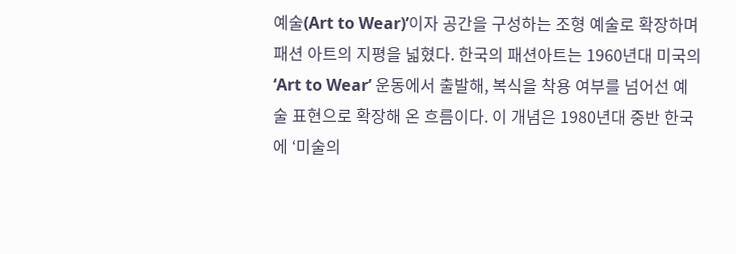예술(Art to Wear)’이자 공간을 구성하는 조형 예술로 확장하며 패션 아트의 지평을 넓혔다. 한국의 패션아트는 1960년대 미국의 ‘Art to Wear’ 운동에서 출발해, 복식을 착용 여부를 넘어선 예술 표현으로 확장해 온 흐름이다. 이 개념은 1980년대 중반 한국에 ‘미술의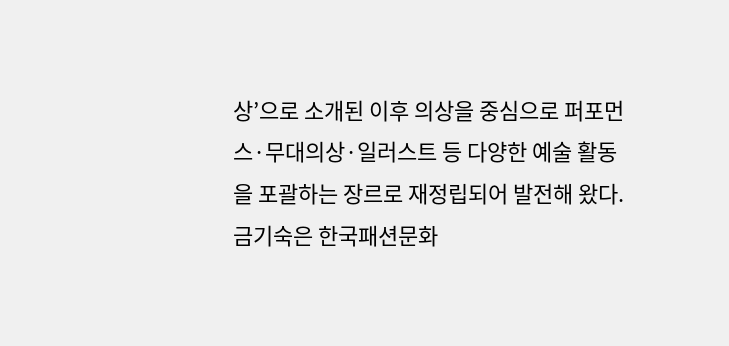상’으로 소개된 이후 의상을 중심으로 퍼포먼스·무대의상·일러스트 등 다양한 예술 활동을 포괄하는 장르로 재정립되어 발전해 왔다. 금기숙은 한국패션문화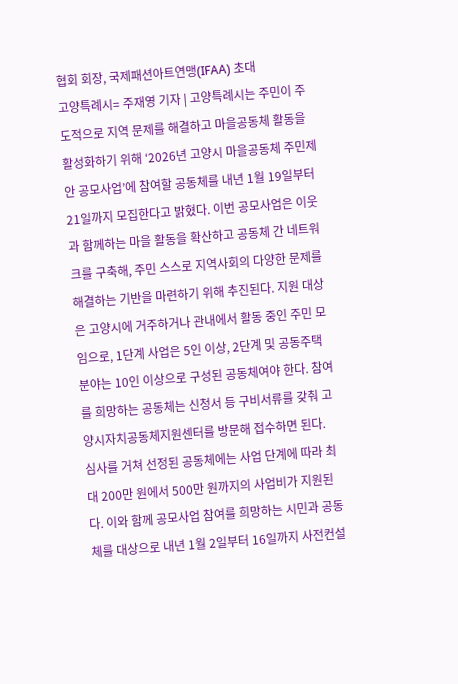협회 회장, 국제패션아트연맹(IFAA) 초대
고양특례시= 주재영 기자 | 고양특례시는 주민이 주도적으로 지역 문제를 해결하고 마을공동체 활동을 활성화하기 위해 ‘2026년 고양시 마을공동체 주민제안 공모사업’에 참여할 공동체를 내년 1월 19일부터 21일까지 모집한다고 밝혔다. 이번 공모사업은 이웃과 함께하는 마을 활동을 확산하고 공동체 간 네트워크를 구축해, 주민 스스로 지역사회의 다양한 문제를 해결하는 기반을 마련하기 위해 추진된다. 지원 대상은 고양시에 거주하거나 관내에서 활동 중인 주민 모임으로, 1단계 사업은 5인 이상, 2단계 및 공동주택 분야는 10인 이상으로 구성된 공동체여야 한다. 참여를 희망하는 공동체는 신청서 등 구비서류를 갖춰 고양시자치공동체지원센터를 방문해 접수하면 된다. 심사를 거쳐 선정된 공동체에는 사업 단계에 따라 최대 200만 원에서 500만 원까지의 사업비가 지원된다. 이와 함께 공모사업 참여를 희망하는 시민과 공동체를 대상으로 내년 1월 2일부터 16일까지 사전컨설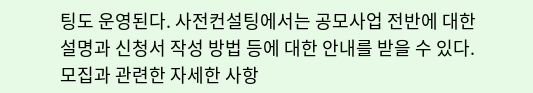팅도 운영된다. 사전컨설팅에서는 공모사업 전반에 대한 설명과 신청서 작성 방법 등에 대한 안내를 받을 수 있다. 모집과 관련한 자세한 사항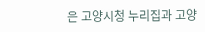은 고양시청 누리집과 고양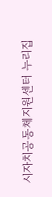시자치공동체지원센터 누리집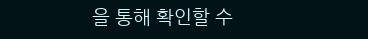을 통해 확인할 수